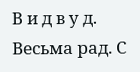В и д в у д. Весьма рад. С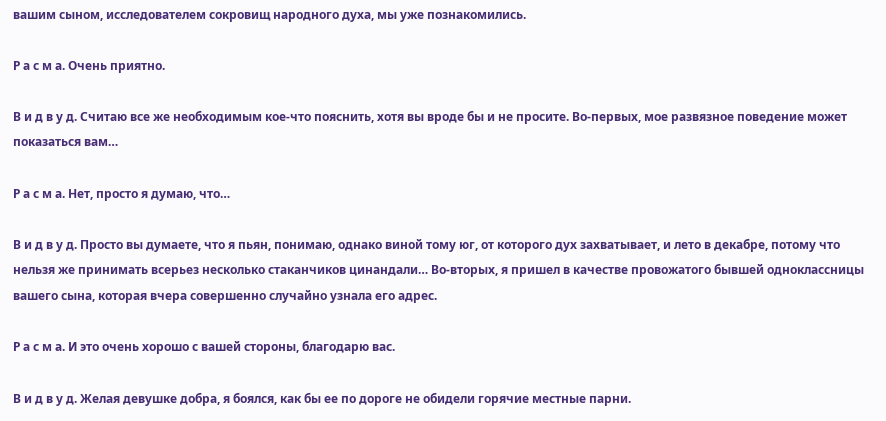вашим сыном, исследователем сокровищ народного духа, мы уже познакомились.

Р а с м а. Очень приятно.

В и д в у д. Считаю все же необходимым кое-что пояснить, хотя вы вроде бы и не просите. Во-первых, мое развязное поведение может показаться вам…

Р а с м а. Нет, просто я думаю, что…

В и д в у д. Просто вы думаете, что я пьян, понимаю, однако виной тому юг, от которого дух захватывает, и лето в декабре, потому что нельзя же принимать всерьез несколько стаканчиков цинандали… Во-вторых, я пришел в качестве провожатого бывшей одноклассницы вашего сына, которая вчера совершенно случайно узнала его адрес.

Р а с м а. И это очень хорошо с вашей стороны, благодарю вас.

В и д в у д. Желая девушке добра, я боялся, как бы ее по дороге не обидели горячие местные парни.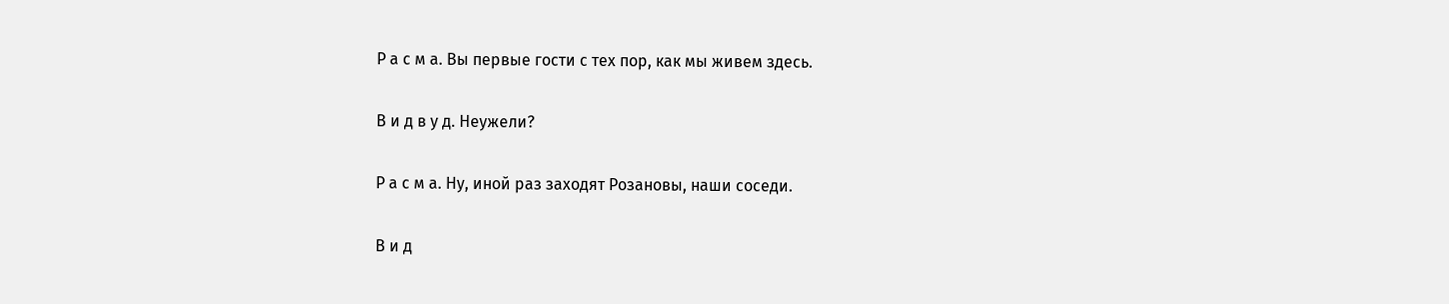Р а с м а. Вы первые гости с тех пор, как мы живем здесь.

В и д в у д. Неужели?

Р а с м а. Ну, иной раз заходят Розановы, наши соседи.

В и д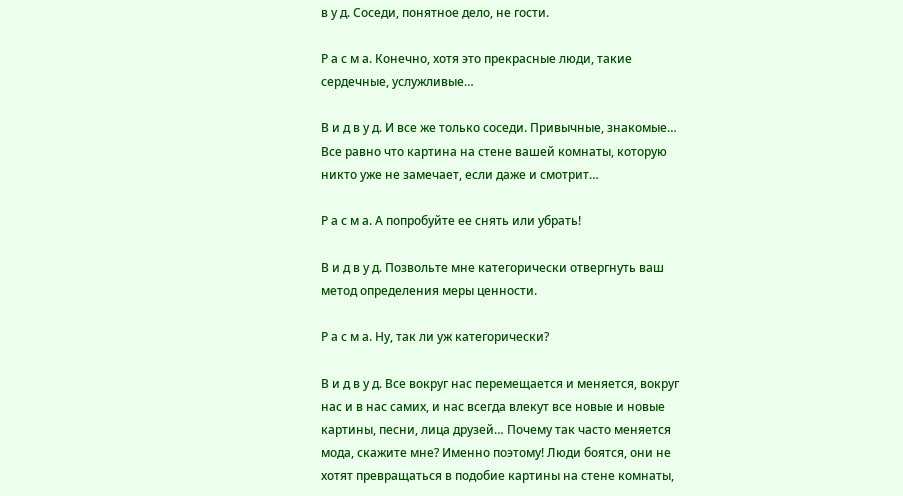в у д. Соседи, понятное дело, не гости.

Р а с м а. Конечно, хотя это прекрасные люди, такие сердечные, услужливые…

В и д в у д. И все же только соседи. Привычные, знакомые… Все равно что картина на стене вашей комнаты, которую никто уже не замечает, если даже и смотрит…

Р а с м а. А попробуйте ее снять или убрать!

В и д в у д. Позвольте мне категорически отвергнуть ваш метод определения меры ценности.

Р а с м а. Ну, так ли уж категорически?

В и д в у д. Все вокруг нас перемещается и меняется, вокруг нас и в нас самих, и нас всегда влекут все новые и новые картины, песни, лица друзей… Почему так часто меняется мода, скажите мне? Именно поэтому! Люди боятся, они не хотят превращаться в подобие картины на стене комнаты,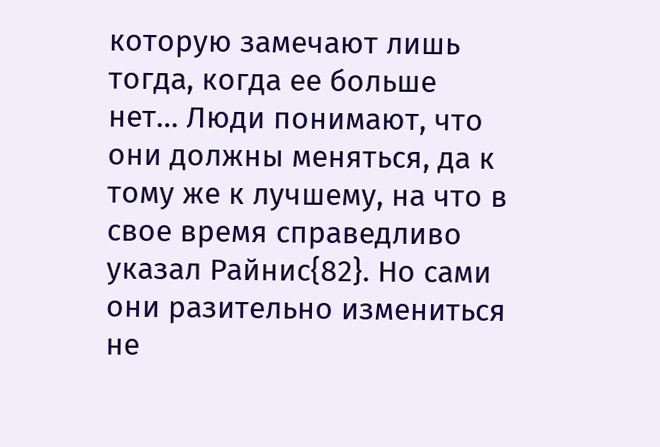которую замечают лишь тогда, когда ее больше нет… Люди понимают, что они должны меняться, да к тому же к лучшему, на что в свое время справедливо указал Райнис{82}. Но сами они разительно измениться не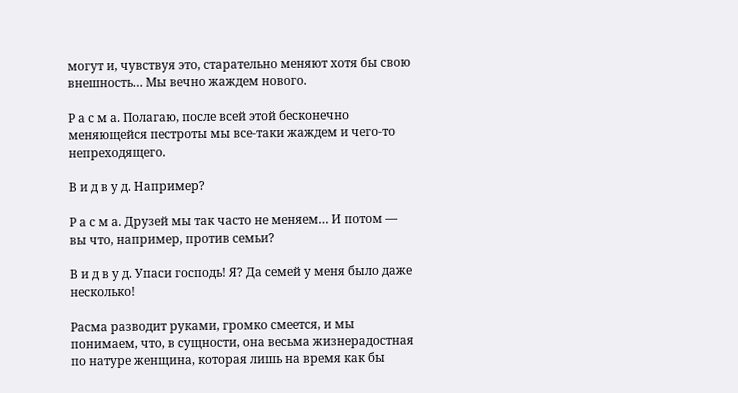могут и, чувствуя это, старательно меняют хотя бы свою внешность… Мы вечно жаждем нового.

Р а с м а. Полагаю, после всей этой бесконечно меняющейся пестроты мы все-таки жаждем и чего-то непреходящего.

В и д в у д. Например?

Р а с м а. Друзей мы так часто не меняем… И потом — вы что, например, против семьи?

В и д в у д. Упаси господь! Я? Да семей у меня было даже несколько!

Расма разводит руками, громко смеется, и мы понимаем, что, в сущности, она весьма жизнерадостная по натуре женщина, которая лишь на время как бы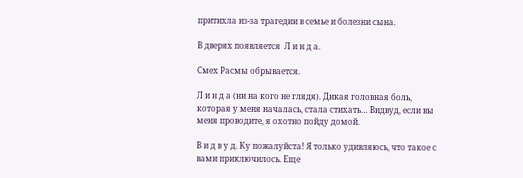притихла из-за трагедии в семье и болезни сына.

В дверях появляется  Л и н д а.

Смех Расмы обрывается.

Л и н д а (ни на кого не глядя). Дикая головная боль, которая у меня началась, стала стихать… Видвуд, если вы меня проводите, я охотно пойду домой.

В и д в у д. Ку пожалуйста! Я только удивляюсь, что такое с вами приключилось. Еще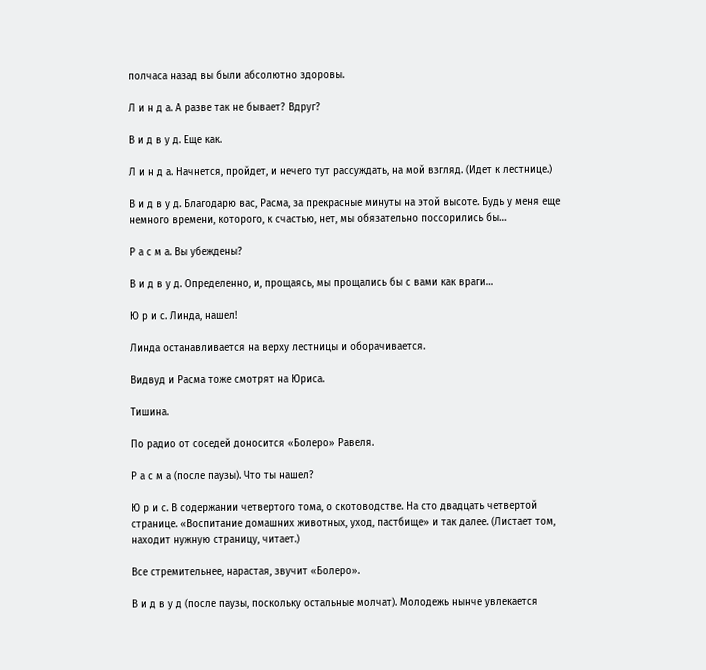полчаса назад вы были абсолютно здоровы.

Л и н д а. А разве так не бывает? Вдруг?

В и д в у д. Еще как.

Л и н д а. Начнется, пройдет, и нечего тут рассуждать, на мой взгляд. (Идет к лестнице.)

В и д в у д. Благодарю вас, Расма, за прекрасные минуты на этой высоте. Будь у меня еще немного времени, которого, к счастью, нет, мы обязательно поссорились бы…

Р а с м а. Вы убеждены?

В и д в у д. Определенно, и, прощаясь, мы прощались бы с вами как враги…

Ю р и с. Линда, нашел!

Линда останавливается на верху лестницы и оборачивается.

Видвуд и Расма тоже смотрят на Юриса.

Тишина.

По радио от соседей доносится «Болеро» Равеля.

Р а с м а (после паузы). Что ты нашел?

Ю р и с. В содержании четвертого тома, о скотоводстве. На сто двадцать четвертой странице. «Воспитание домашних животных, уход, пастбище» и так далее. (Листает том, находит нужную страницу, читает.)

Все стремительнее, нарастая, звучит «Болеро».

В и д в у д (после паузы, поскольку остальные молчат). Молодежь нынче увлекается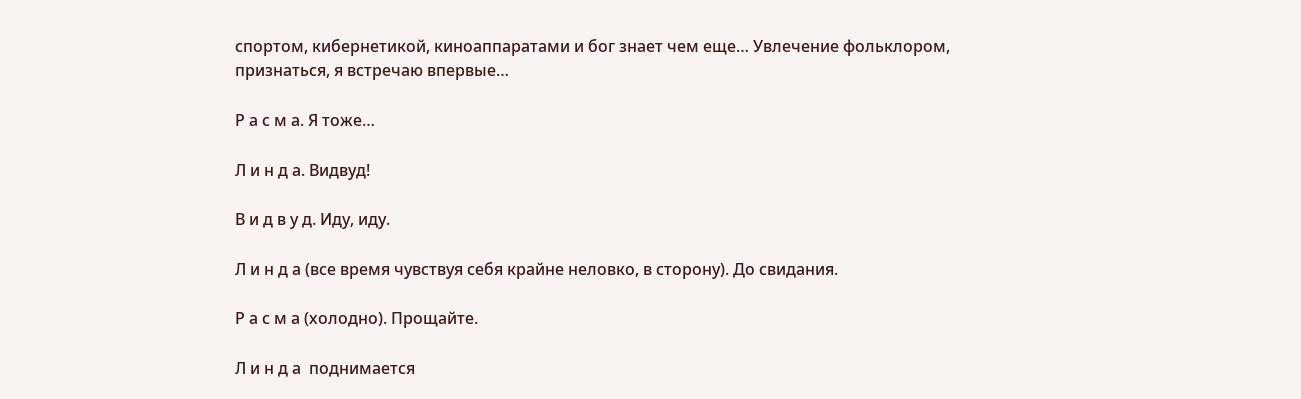спортом, кибернетикой, киноаппаратами и бог знает чем еще… Увлечение фольклором, признаться, я встречаю впервые…

Р а с м а. Я тоже…

Л и н д а. Видвуд!

В и д в у д. Иду, иду.

Л и н д а (все время чувствуя себя крайне неловко, в сторону). До свидания.

Р а с м а (холодно). Прощайте.

Л и н д а  поднимается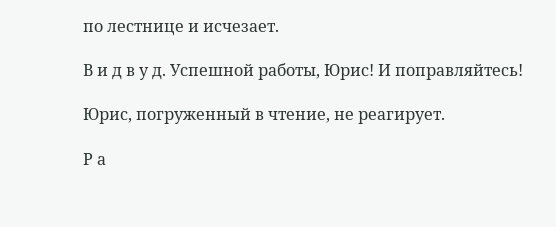по лестнице и исчезает.

В и д в у д. Успешной работы, Юрис! И поправляйтесь!

Юрис, погруженный в чтение, не реагирует.

Р а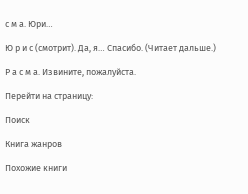с м а. Юри…

Ю р и с (смотрит). Да, я… Спасибо. (Читает дальше.)

Р а с м а. Извините, пожалуйста.

Перейти на страницу:

Поиск

Книга жанров

Похожие книги